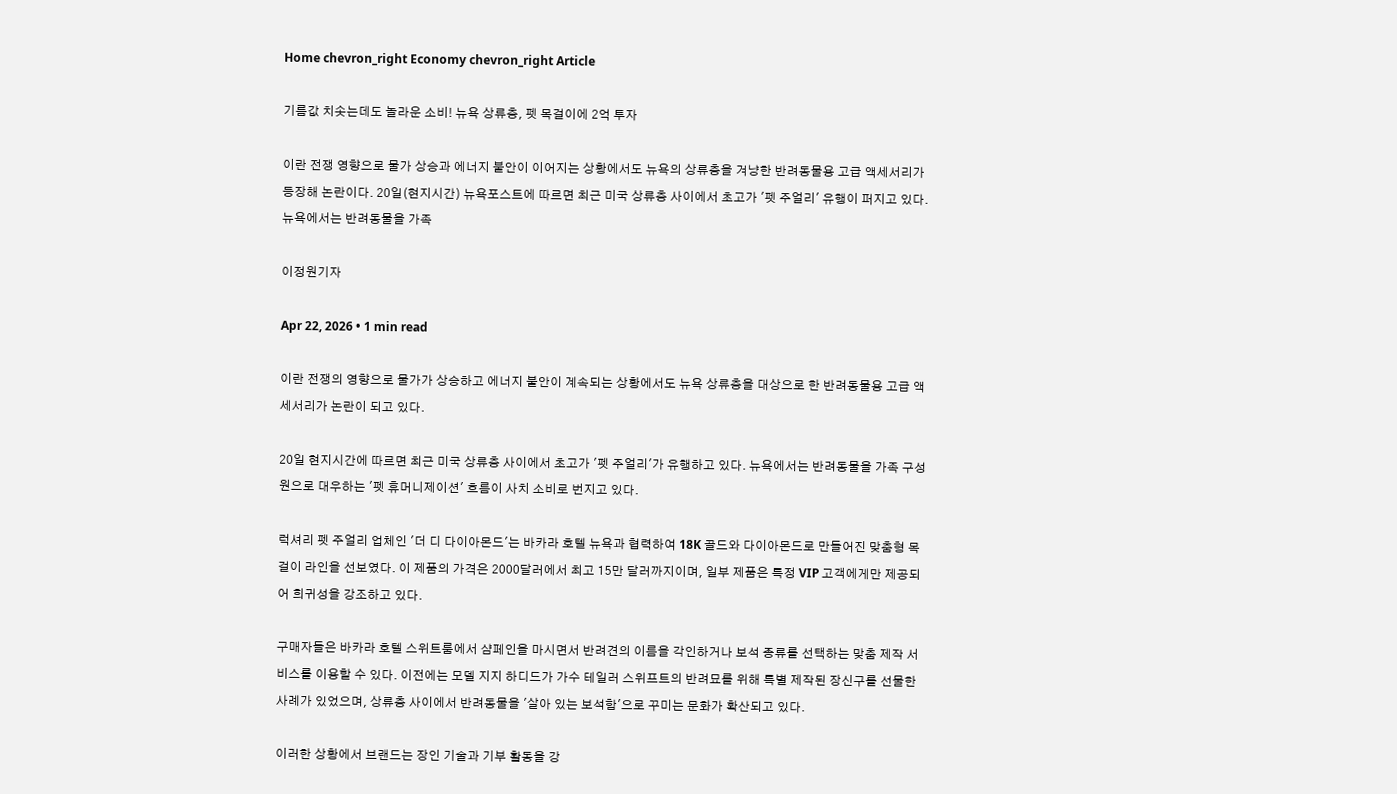Home chevron_right Economy chevron_right Article

기름값 치솟는데도 놀라운 소비! 뉴욕 상류층, 펫 목걸이에 2억 투자

이란 전쟁 영향으로 물가 상승과 에너지 불안이 이어지는 상황에서도 뉴욕의 상류층을 겨냥한 반려동물용 고급 액세서리가 등장해 논란이다. 20일(현지시간) 뉴욕포스트에 따르면 최근 미국 상류층 사이에서 초고가 '펫 주얼리' 유행이 퍼지고 있다. 뉴욕에서는 반려동물을 가족

이정원기자

Apr 22, 2026 • 1 min read

이란 전쟁의 영향으로 물가가 상승하고 에너지 불안이 계속되는 상황에서도 뉴욕 상류층을 대상으로 한 반려동물용 고급 액세서리가 논란이 되고 있다.

20일 현지시간에 따르면 최근 미국 상류층 사이에서 초고가 '펫 주얼리'가 유행하고 있다. 뉴욕에서는 반려동물을 가족 구성원으로 대우하는 '펫 휴머니제이션' 흐름이 사치 소비로 번지고 있다.

럭셔리 펫 주얼리 업체인 '더 디 다이아몬드'는 바카라 호텔 뉴욕과 협력하여 18K 골드와 다이아몬드로 만들어진 맞춤형 목걸이 라인을 선보였다. 이 제품의 가격은 2000달러에서 최고 15만 달러까지이며, 일부 제품은 특정 VIP 고객에게만 제공되어 희귀성을 강조하고 있다.

구매자들은 바카라 호텔 스위트룸에서 샴페인을 마시면서 반려견의 이름을 각인하거나 보석 종류를 선택하는 맞춤 제작 서비스를 이용할 수 있다. 이전에는 모델 지지 하디드가 가수 테일러 스위프트의 반려묘를 위해 특별 제작된 장신구를 선물한 사례가 있었으며, 상류층 사이에서 반려동물을 '살아 있는 보석함'으로 꾸미는 문화가 확산되고 있다.

이러한 상황에서 브랜드는 장인 기술과 기부 활동을 강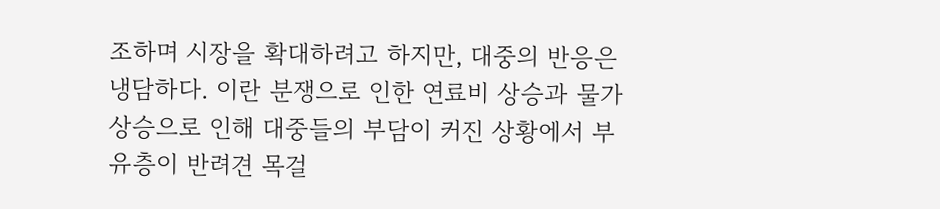조하며 시장을 확대하려고 하지만, 대중의 반응은 냉담하다. 이란 분쟁으로 인한 연료비 상승과 물가 상승으로 인해 대중들의 부담이 커진 상황에서 부유층이 반려견 목걸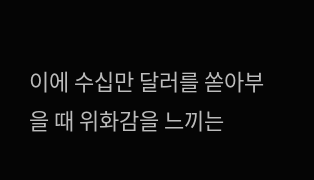이에 수십만 달러를 쏟아부을 때 위화감을 느끼는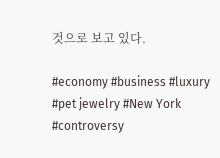것으로 보고 있다.

#economy #business #luxury #pet jewelry #New York #controversy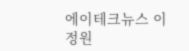에이테크뉴스 이정원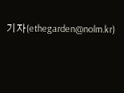기자(ethegarden@nolm.kr)